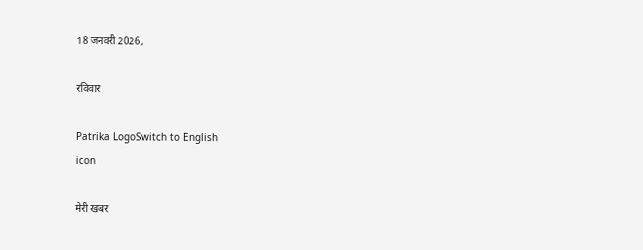18 जनवरी 2026,

रविवार

Patrika LogoSwitch to English
icon

मेरी खबर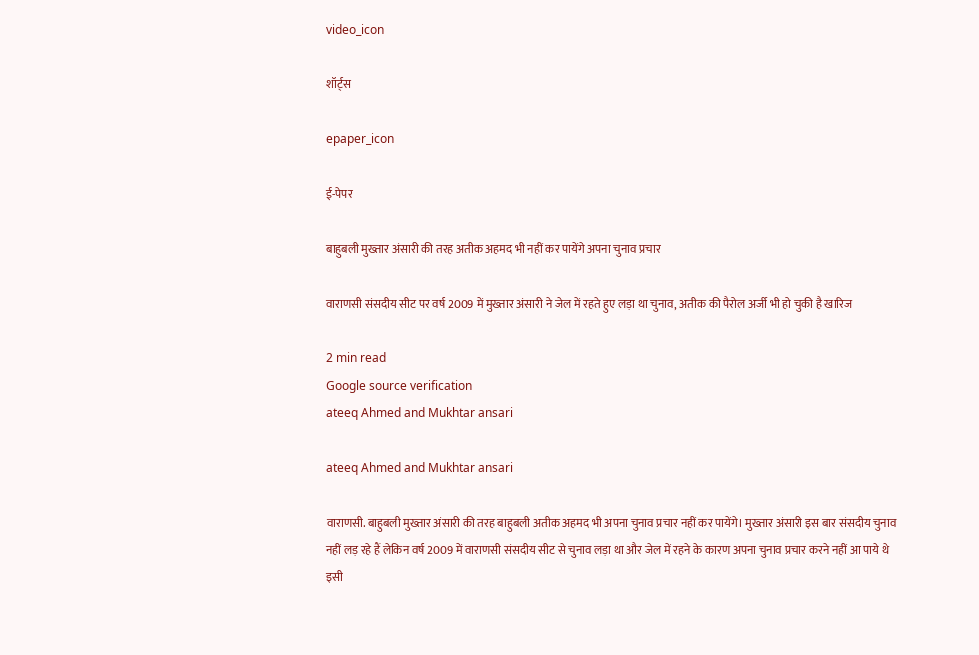video_icon

शॉर्ट्स

epaper_icon

ई-पेपर

बाहुबली मुख्तार अंसारी की तरह अतीक अहमद भी नहीं कर पायेंगे अपना चुनाव प्रचार

वाराणसी संसदीय सीट पर वर्ष 2009 में मुख्तार अंसारी ने जेल में रहते हुए लड़ा था चुनाव, अतीक की पैरोल अर्जी भी हो चुकी है खारिज

2 min read
Google source verification
ateeq Ahmed and Mukhtar ansari

ateeq Ahmed and Mukhtar ansari

वाराणसी. बाहुबली मुख्तार अंसारी की तरह बाहुबली अतीक अहमद भी अपना चुनाव प्रचार नहीं कर पायेंगे। मुख्तार अंसारी इस बार संसदीय चुनाव नहीं लड़ रहे हैं लेकिन वर्ष 2009 में वाराणसी संसदीय सीट से चुनाव लड़ा था और जेल में रहने के कारण अपना चुनाव प्रचार करने नहीं आ पाये थे इसी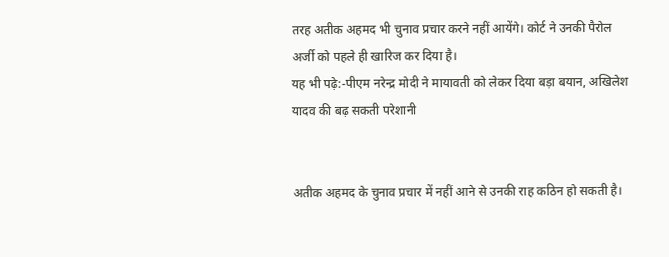तरह अतीक अहमद भी चुनाव प्रचार करने नहीं आयेंगे। कोर्ट ने उनकी पैरोल अर्जी को पहले ही खारिज कर दिया है।
यह भी पढ़े:-पीएम नरेन्द्र मोदी ने मायावती को लेकर दिया बड़ा बयान, अखिलेश यादव की बढ़ सकती परेशानी


अतीक अहमद के चुनाव प्रचार में नहीं आने से उनकी राह कठिन हो सकती है।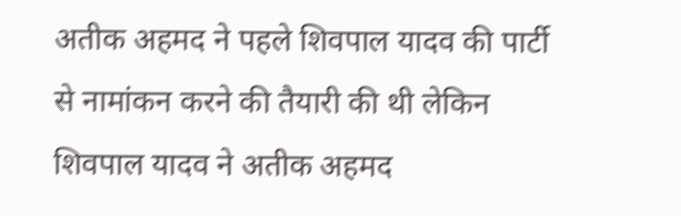अतीक अहमद ने पहले शिवपाल यादव की पार्टी से नामांकन करने की तैयारी की थी लेकिन शिवपाल यादव ने अतीक अहमद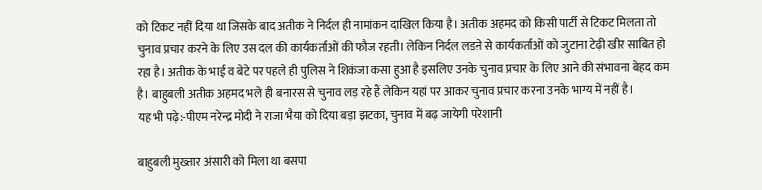को टिकट नहीं दिया था जिसके बाद अतीक ने निर्दल ही नामांकन दाखिल किया है। अतीक अहमद को किसी पार्टी से टिकट मिलता तो चुनाव प्रचार करने के लिए उस दल की कार्यकर्ताओं की फौज रहती। लेकिन निर्दल लडऩे से कार्यकर्ताओं को जुटाना टेढ़ी खीर साबित हो रहा है। अतीक के भाई व बेटे पर पहले ही पुलिस ने शिकंजा कसा हुआ है इसलिए उनके चुनाव प्रचार के लिए आने की संभावना बेहद कम है। बाहुबली अतीक अहमद भले ही बनारस से चुनाव लड़ रहे हैं लेकिन यहां पर आकर चुनाव प्रचार करना उनके भाग्य में नहीं है।
यह भी पढ़े:-पीएम नरेन्द्र मोदी ने राजा भैया को दिया बड़ा झटका, चुनाव में बढ़ जायेगी परेशानी

बाहुबली मुख्तार अंसारी को मिला था बसपा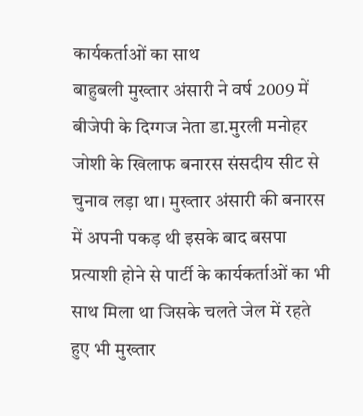कार्यकर्ताओं का साथ
बाहुबली मुख्तार अंसारी ने वर्ष 2009 में बीजेपी के दिग्गज नेता डा.मुरली मनोहर जोशी के खिलाफ बनारस संसदीय सीट से चुनाव लड़ा था। मुख्तार अंसारी की बनारस में अपनी पकड़ थी इसके बाद बसपा प्रत्याशी होने से पार्टी के कार्यकर्ताओं का भी साथ मिला था जिसके चलते जेल में रहते हुए भी मुख्तार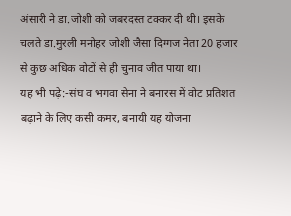अंसारी ने डा.जोशी को जबरदस्त टक्कर दी थी। इसके चलते डा.मुरली मनोहर जोशी जैसा दिग्गज नेता 20 हजार से कुछ अधिक वोटों से ही चुनाव जीत पाया था।
यह भी पढ़े:-संघ व भगवा सेना ने बनारस में वोट प्रतिशत बढ़ाने के लिए कसी कमर, बनायी यह योजना